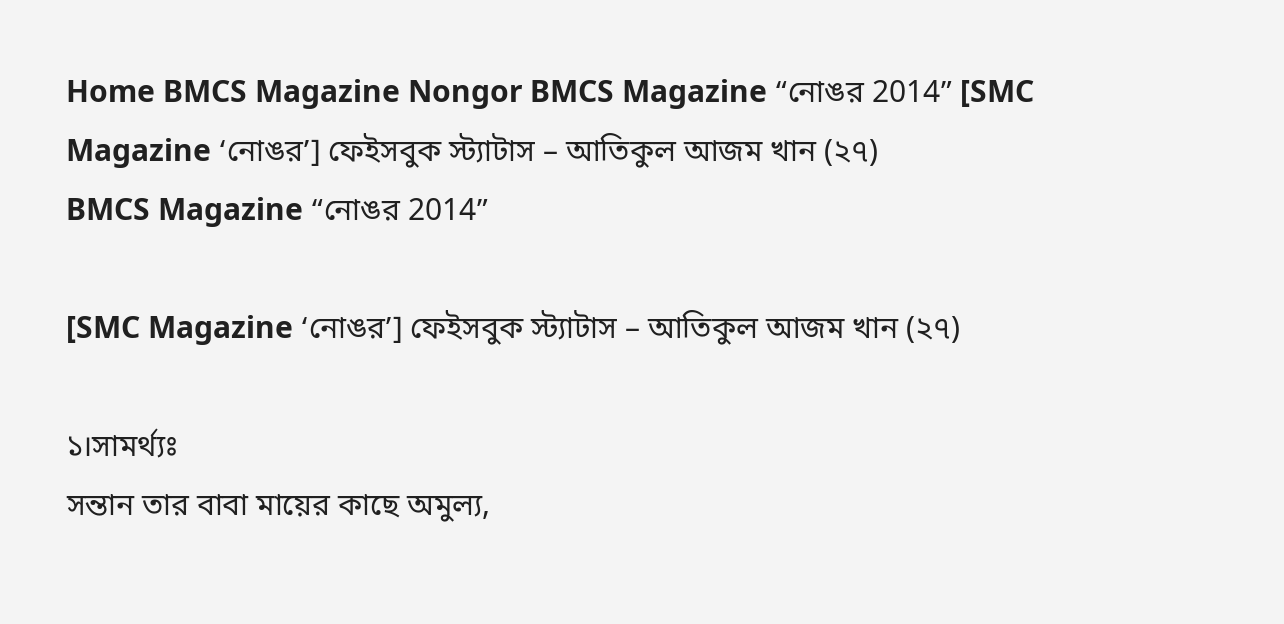Home BMCS Magazine Nongor BMCS Magazine “নোঙর 2014” [SMC Magazine ‘নোঙর’] ফেইসবুক স্ট্যাটাস – আতিকুল আজম খান (২৭)
BMCS Magazine “নোঙর 2014”

[SMC Magazine ‘নোঙর’] ফেইসবুক স্ট্যাটাস – আতিকুল আজম খান (২৭)

১।সামর্থ্যঃ
সন্তান তার বাবা মায়ের কাছে অমুল্য,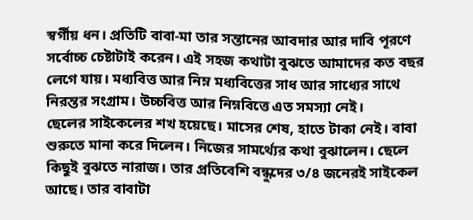স্বর্গীয় ধন। প্রতিটি বাবা-মা তার সন্তানের আবদার আর দাবি পূরণে সর্বোচ্চ চেষ্টাটাই করেন। এই সহজ কথাটা বুঝতে আমাদের কত বছর লেগে যায়। মধ্যবিত্ত আর নিম্ন মধ্যবিত্তের সাধ আর সাধ্যের সাথে নিরন্তর সংগ্রাম। উচ্চবিত্ত আর নিম্নবিত্তে এত সমস্যা নেই।
ছেলের সাইকেলের শখ হয়েছে। মাসের শেষ, হাতে টাকা নেই। বাবা শুরুতে মানা করে দিলেন। নিজের সামর্থ্যের কথা বুঝালেন। ছেলে কিছুই বুঝতে নারাজ। তার প্রতিবেশি বন্ধুদের ৩/৪ জনেরই সাইকেল আছে। তার বাবাটা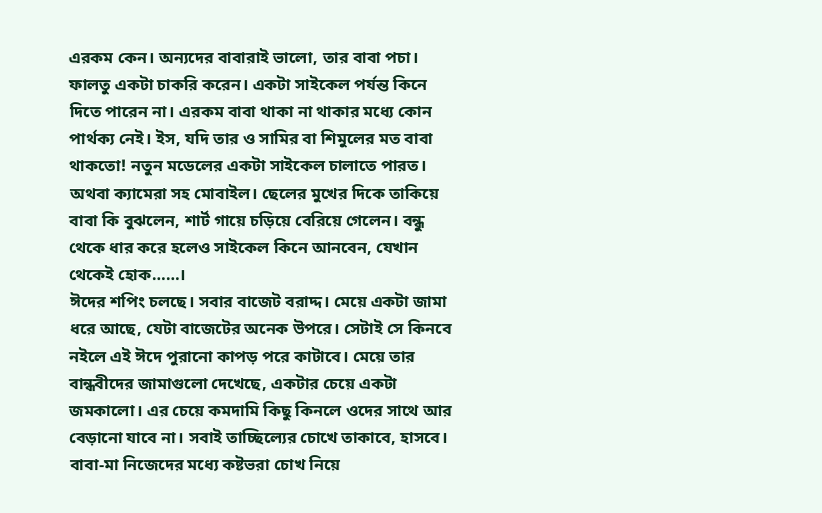এরকম কেন। অন্যদের বাবারাই ভালো, তার বাবা পচা। ফালতু একটা চাকরি করেন। একটা সাইকেল পর্যন্ত কিনে দিতে পারেন না। এরকম বাবা থাকা না থাকার মধ্যে কোন পার্থক্য নেই। ইস, যদি তার ও সামির বা শিমুলের মত বাবা থাকতো! নতুন মডেলের একটা সাইকেল চালাতে পারত। অথবা ক্যামেরা সহ মোবাইল। ছেলের মুখের দিকে তাকিয়ে বাবা কি বুঝলেন, শার্ট গায়ে চড়িয়ে বেরিয়ে গেলেন। বন্ধু থেকে ধার করে হলেও সাইকেল কিনে আনবেন, যেখান থেকেই হোক……।
ঈদের শপিং চলছে। সবার বাজেট বরাদ্দ। মেয়ে একটা জামা ধরে আছে, যেটা বাজেটের অনেক উপরে। সেটাই সে কিনবে নইলে এই ঈদে পুরানো কাপড় পরে কাটাবে। মেয়ে তার বান্ধবীদের জামাগুলো দেখেছে, একটার চেয়ে একটা জমকালো। এর চেয়ে কমদামি কিছু কিনলে ওদের সাথে আর বেড়ানো যাবে না। সবাই তাচ্ছিল্যের চোখে তাকাবে, হাসবে। বাবা-মা নিজেদের মধ্যে কষ্টভরা চোখ নিয়ে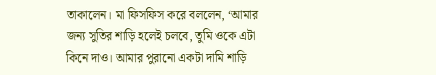তাকালেন। মা ফিসফিস করে বললেন, ‘আমার জন্য সুতির শাড়ি হলেই চলবে, তুমি ওকে এটা কিনে দাও। আমার পুরানো একটা দামি শাড়ি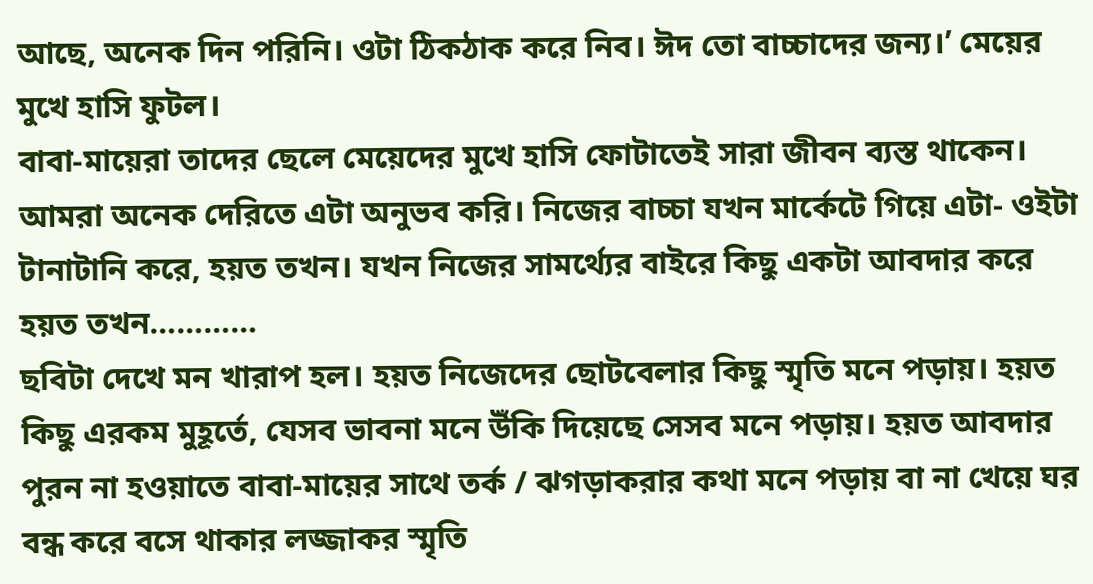আছে, অনেক দিন পরিনি। ওটা ঠিকঠাক করে নিব। ঈদ তো বাচ্চাদের জন্য।’ মেয়ের মুখে হাসি ফুটল।
বাবা-মায়েরা তাদের ছেলে মেয়েদের মুখে হাসি ফোটাতেই সারা জীবন ব্যস্ত থাকেন। আমরা অনেক দেরিতে এটা অনুভব করি। নিজের বাচ্চা যখন মার্কেটে গিয়ে এটা- ওইটা টানাটানি করে, হয়ত তখন। যখন নিজের সামর্থ্যের বাইরে কিছু একটা আবদার করে হয়ত তখন…………
ছবিটা দেখে মন খারাপ হল। হয়ত নিজেদের ছোটবেলার কিছু স্মৃতি মনে পড়ায়। হয়ত কিছু এরকম মুহূর্তে, যেসব ভাবনা মনে উঁকি দিয়েছে সেসব মনে পড়ায়। হয়ত আবদার পুরন না হওয়াতে বাবা-মায়ের সাথে তর্ক / ঝগড়াকরার কথা মনে পড়ায় বা না খেয়ে ঘর বন্ধ করে বসে থাকার লজ্জাকর স্মৃতি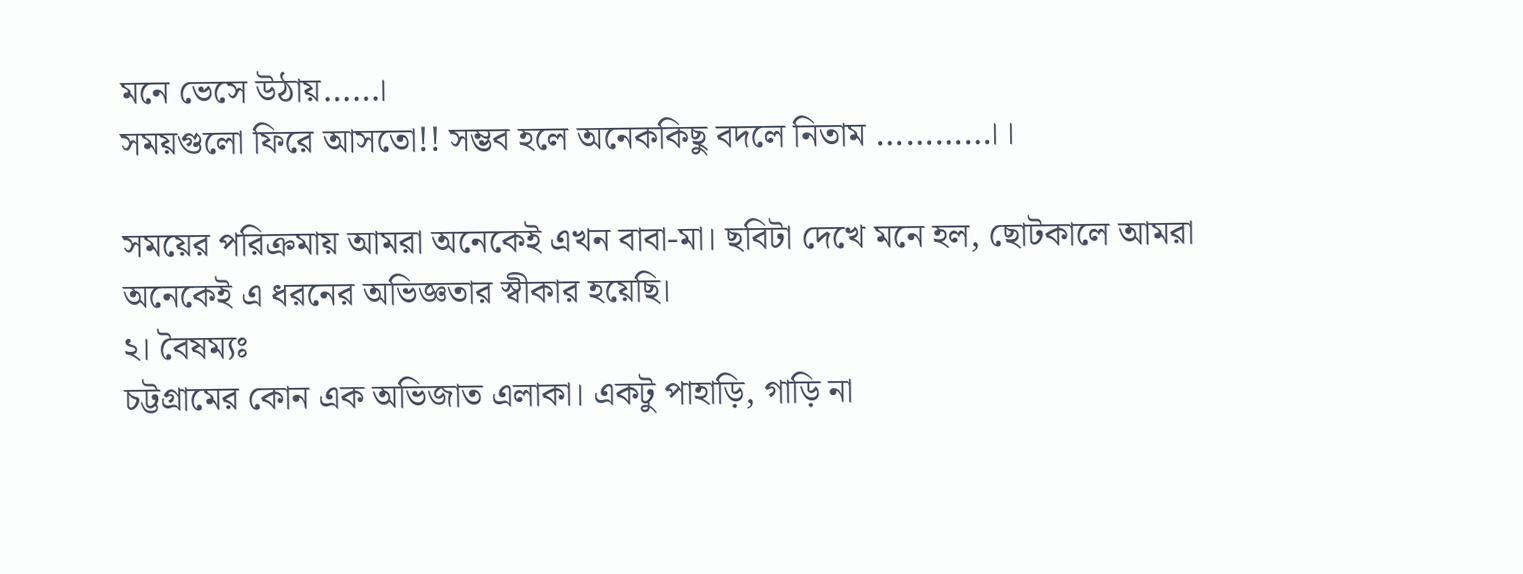মনে ভেসে উঠায়……।
সময়গুলো ফিরে আসতো!! সম্ভব হলে অনেককিছু বদলে নিতাম …………।।

সময়ের পরিক্রমায় আমরা অনেকেই এখন বাবা-মা। ছবিটা দেখে মনে হল, ছোটকালে আমরা অনেকেই এ ধরনের অভিজ্ঞতার স্বীকার হয়েছি।
২। বৈষম্যঃ
চট্টগ্রামের কোন এক অভিজাত এলাকা। একটু পাহাড়ি, গাড়ি না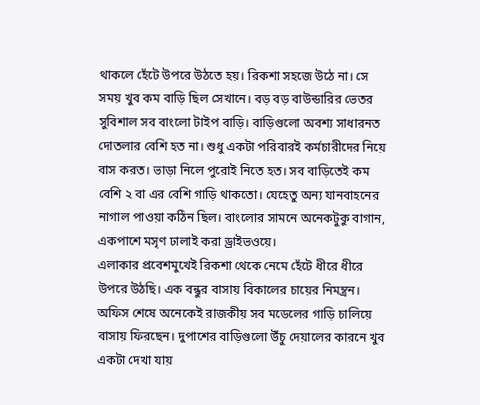থাকলে হেঁটে উপরে উঠতে হয়। রিকশা সহজে উঠে না। সে সময় খুব কম বাড়ি ছিল সেখানে। বড় বড় বাউন্ডারির ভেতর সুবিশাল সব বাংলো টাইপ বাড়ি। বাড়িগুলো অবশ্য সাধারনত দোতলার বেশি হত না। শুধু একটা পরিবারই কর্মচারীদের নিয়ে বাস করত। ভাড়া নিলে পুরোই নিতে হত। সব বাড়িতেই কম বেশি ২ বা এর বেশি গাড়ি থাকতো। যেহেতু অন্য যানবাহনের নাগাল পাওয়া কঠিন ছিল। বাংলোর সামনে অনেকটুকু বাগান, একপাশে মসৃণ ঢালাই করা ড্রাইভওয়ে।
এলাকার প্রবেশমুখেই রিকশা থেকে নেমে হেঁটে ধীরে ধীরে উপরে উঠছি। এক বন্ধুর বাসায় বিকালের চায়ের নিমন্ত্রন। অফিস শেষে অনেকেই রাজকীয় সব মডেলের গাড়ি চালিয়ে বাসায় ফিরছেন। দুপাশের বাড়িগুলো উঁচু দেয়ালের কারনে খুব একটা দেখা যায়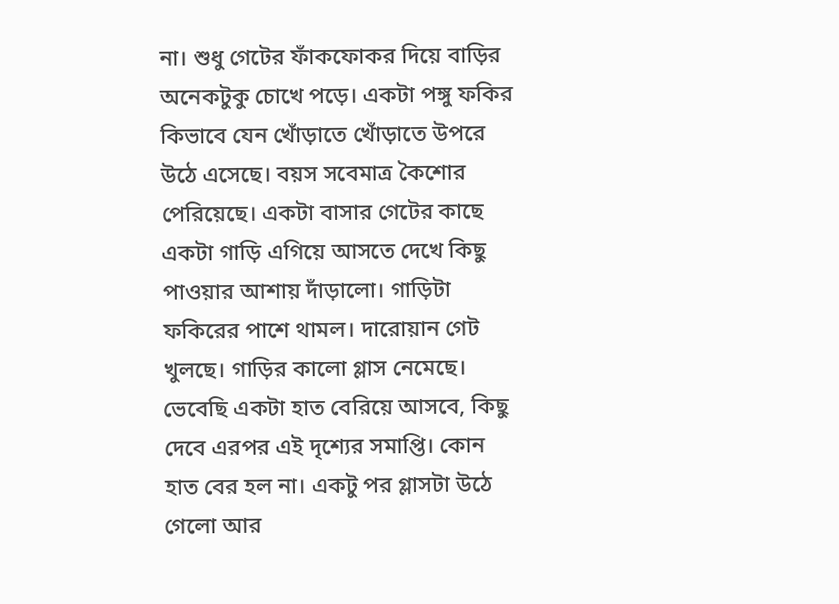না। শুধু গেটের ফাঁকফোকর দিয়ে বাড়ির অনেকটুকু চোখে পড়ে। একটা পঙ্গু ফকির কিভাবে যেন খোঁড়াতে খোঁড়াতে উপরে উঠে এসেছে। বয়স সবেমাত্র কৈশোর পেরিয়েছে। একটা বাসার গেটের কাছে একটা গাড়ি এগিয়ে আসতে দেখে কিছু পাওয়ার আশায় দাঁড়ালো। গাড়িটা ফকিরের পাশে থামল। দারোয়ান গেট খুলছে। গাড়ির কালো গ্লাস নেমেছে। ভেবেছি একটা হাত বেরিয়ে আসবে, কিছু দেবে এরপর এই দৃশ্যের সমাপ্তি। কোন হাত বের হল না। একটু পর গ্লাসটা উঠে গেলো আর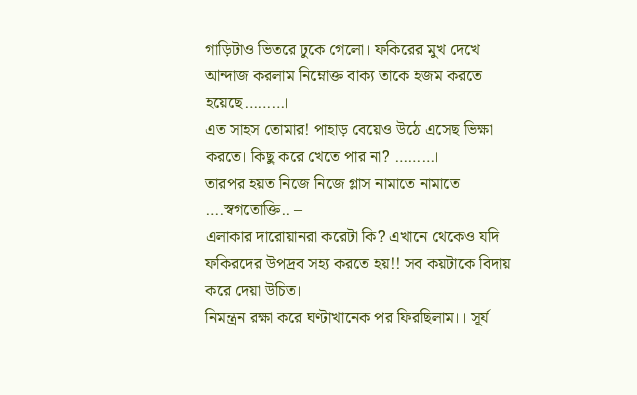গাড়িটাও ভিতরে ঢুকে গেলো। ফকিরের মুখ দেখে আন্দাজ করলাম নিম্নোক্ত বাক্য তাকে হজম করতে হয়েছে………।
এত সাহস তোমার! পাহাড় বেয়েও উঠে এসেছ ভিক্ষা করতে। কিছু করে খেতে পার না? ………।
তারপর হয়ত নিজে নিজে গ্লাস নামাতে নামাতে ….স্বগতোক্তি.. –
এলাকার দারোয়ানরা করেটা কি? এখানে থেকেও যদি ফকিরদের উপদ্রব সহ্য করতে হয়!! সব কয়টাকে বিদায় করে দেয়া উচিত।
নিমন্ত্রন রক্ষা করে ঘণ্টাখানেক পর ফিরছিলাম।। সূর্য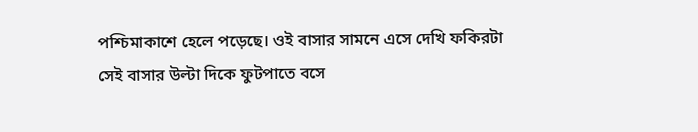পশ্চিমাকাশে হেলে পড়েছে। ওই বাসার সামনে এসে দেখি ফকিরটা সেই বাসার উল্টা দিকে ফুটপাতে বসে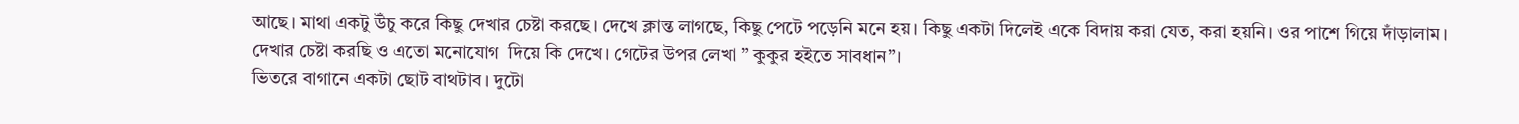আছে। মাথা একটু উঁচু করে কিছু দেখার চেষ্টা করছে। দেখে ক্লান্ত লাগছে, কিছু পেটে পড়েনি মনে হয়। কিছু একটা দিলেই একে বিদায় করা যেত, করা হয়নি। ওর পাশে গিয়ে দাঁড়ালাম। দেখার চেষ্টা করছি ও এতো মনোযোগ  দিয়ে কি দেখে। গেটের উপর লেখা ” কুকুর হইতে সাবধান”।
ভিতরে বাগানে একটা ছোট বাথটাব। দুটো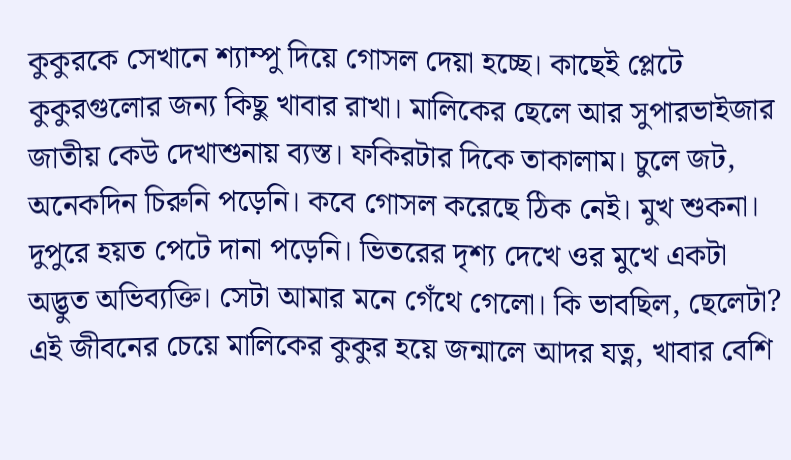কুকুরকে সেখানে শ্যাম্পু দিয়ে গোসল দেয়া হচ্ছে। কাছেই প্লেটে কুকুরগুলোর জন্য কিছু খাবার রাখা। মালিকের ছেলে আর সুপারভাইজার জাতীয় কেউ দেখাশুনায় ব্যস্ত। ফকিরটার দিকে তাকালাম। চুলে জট, অনেকদিন চিরুনি পড়েনি। কবে গোসল করেছে ঠিক নেই। মুখ শুকনা। দুপুরে হয়ত পেটে দানা পড়েনি। ভিতরের দৃশ্য দেখে ওর মুখে একটা অদ্ভুত অভিব্যক্তি। সেটা আমার মনে গেঁথে গেলো। কি ভাবছিল, ছেলেটা?
এই জীবনের চেয়ে মালিকের কুকুর হয়ে জন্মালে আদর যত্ন, খাবার বেশি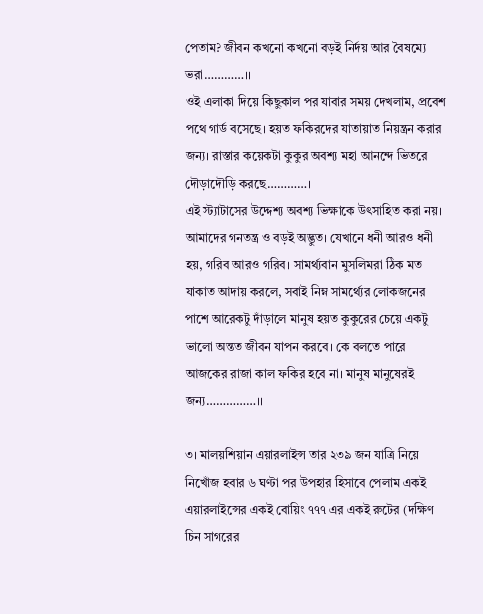পেতাম? জীবন কখনো কখনো বড়ই নির্দয় আর বৈষম্যে ভরা…………।।
ওই এলাকা দিয়ে কিছুকাল পর যাবার সময় দেখলাম, প্রবেশ পথে গার্ড বসেছে। হয়ত ফকিরদের যাতায়াত নিয়ন্ত্রন করার জন্য। রাস্তার কয়েকটা কুকুর অবশ্য মহা আনন্দে ভিতরে দৌড়াদৌড়ি করছে…………।
এই স্ট্যাটাসের উদ্দেশ্য অবশ্য ভিক্ষাকে উৎসাহিত করা নয়। আমাদের গনতন্ত্র ও বড়ই অদ্ভুত। যেখানে ধনী আরও ধনী হয়, গরিব আরও গরিব। সামর্থ্যবান মুসলিমরা ঠিক মত যাকাত আদায় করলে, সবাই নিম্ন সামর্থ্যের লোকজনের পাশে আরেকটু দাঁড়ালে মানুষ হয়ত কুকুরের চেয়ে একটু ভালো অন্তত জীবন যাপন করবে। কে বলতে পারে আজকের রাজা কাল ফকির হবে না। মানুষ মানুষেরই জন্য……………।।

৩। মালয়শিয়ান এয়ারলাইন্স তার ২৩৯ জন যাত্রি নিয়ে নিখোঁজ হবার ৬ ঘণ্টা পর উপহার হিসাবে পেলাম একই এয়ারলাইন্সের একই বোয়িং ৭৭৭ এর একই রুটের (দক্ষিণ চিন সাগরের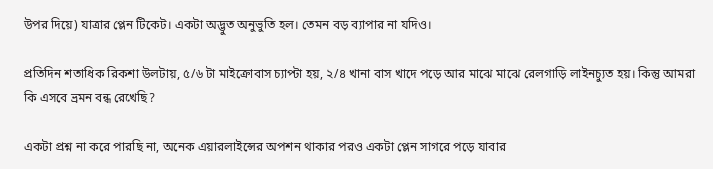উপর দিয়ে) যাত্রার প্লেন টিকেট। একটা অদ্ভুত অনুভুতি হল। তেমন বড় ব্যাপার না যদিও।

প্রতিদিন শতাধিক রিকশা উলটায়, ৫/৬ টা মাইক্রোবাস চ্যাপ্টা হয়, ২/৪ খানা বাস খাদে পড়ে আর মাঝে মাঝে রেলগাড়ি লাইনচ্যুত হয়। কিন্তু আমরা কি এসবে ভ্রমন বন্ধ রেখেছি?

একটা প্রশ্ন না করে পারছি না, অনেক এয়ারলাইন্সের অপশন থাকার পরও একটা প্লেন সাগরে পড়ে যাবার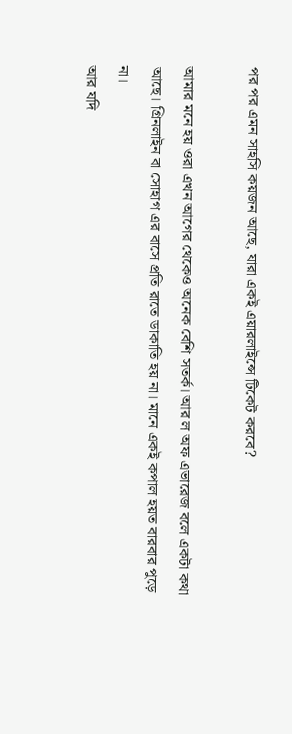পর পর এমন সাহসি কয়জন আছে, যারা একই এয়ারলাইন্সে টিকেট করবে?

আমার মনে হয় ওরা এখন আগের থেকেও অনেক বেশি সতর্ক। আর ল অফ এভারেজ বলে একটা কথা আছে। গ্রিনলাইন বা সোহাগ এর বাসে প্রতি রাতে ডাকাতি হয় না। মানে একই কপাল হয়ত বারবার পুড়ে না।
আর যদি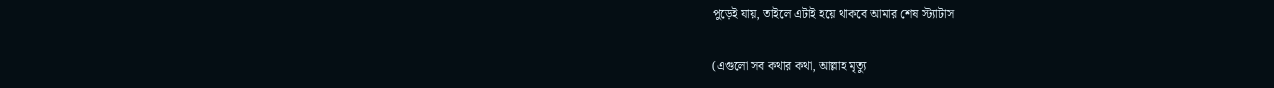পুড়েই যায়, তাইলে এটাই হয়ে থাকবে আমার শেষ স্ট্যাটাস

(এগুলো সব কথার কথা, আল্লাহ মৃত্যু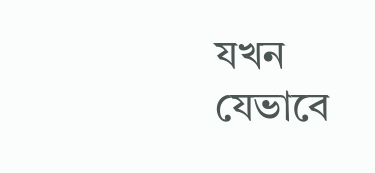যখন যেভাবে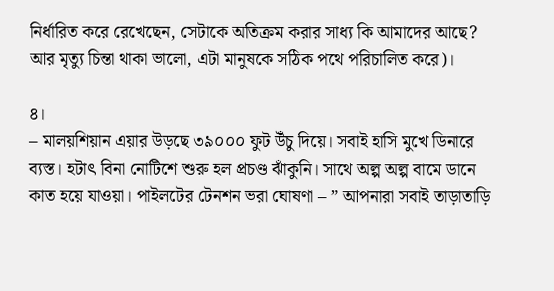নির্ধারিত করে রেখেছেন, সেটাকে অতিক্রম করার সাধ্য কি আমাদের আছে? আর মৃত্যু চিন্তা থাকা ভালো, এটা মানুষকে সঠিক পথে পরিচালিত করে)।

৪।
– মালয়শিয়ান এয়ার উড়ছে ৩৯০০০ ফুট উঁচু দিয়ে। সবাই হাসি মুখে ডিনারে ব্যস্ত। হটাৎ বিনা নোটিশে শুরু হল প্রচণ্ড ঝাঁকুনি। সাথে অল্প অল্প বামে ডানে কাত হয়ে যাওয়া। পাইলটের টেনশন ভরা ঘোষণা – ” আপনারা সবাই তাড়াতাড়ি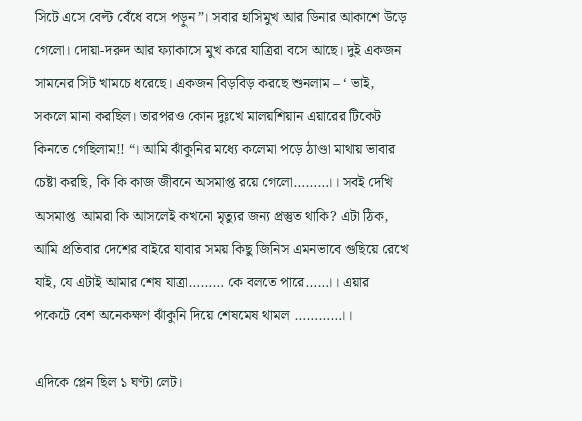সিটে এসে বেল্ট বেঁধে বসে পড়ুন”। সবার হাসিমুখ আর ডিনার আকাশে উড়ে গেলো। দোয়া-দরুদ আর ফ্যাকাসে মুখ করে যাত্রিরা বসে আছে। দুই একজন সামনের সিট খামচে ধরেছে। একজন বিড়বিড় করছে শুনলাম – ‘ ভাই, সকলে মানা করছিল। তারপরও কোন দুঃখে মালয়শিয়ান এয়ারের টিকেট কিনতে গেছিলাম!! “। আমি ঝাঁকুনির মধ্যে কলেমা পড়ে ঠাণ্ডা মাথায় ভাবার চেষ্টা করছি, কি কি কাজ জীবনে অসমাপ্ত রয়ে গেলো………।। সবই দেখি অসমাপ্ত  আমরা কি আসলেই কখনো মৃত্যুর জন্য প্রস্তুত থাকি? এটা ঠিক, আমি প্রতিবার দেশের বাইরে যাবার সময় কিছু জিনিস এমনভাবে গুছিয়ে রেখে যাই, যে এটাই আমার শেষ যাত্রা……… কে বলতে পারে……।। এয়ার পকেটে বেশ অনেকক্ষণ ঝাঁকুনি দিয়ে শেষমেষ থামল …………।।

এদিকে প্লেন ছিল ১ ঘণ্টা লেট।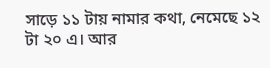সাড়ে ১১ টায় নামার কথা, নেমেছে ১২ টা ২০ এ। আর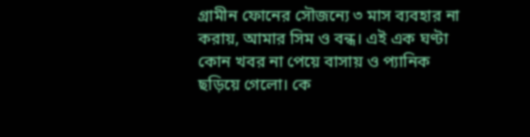গ্রামীন ফোনের সৌজন্যে ৩ মাস ব্যবহার না করায়, আমার সিম ও বন্ধ। এই এক ঘণ্টা কোন খবর না পেয়ে বাসায় ও প্যানিক ছড়িয়ে গেলো। কে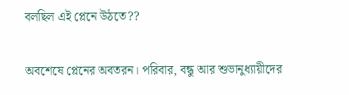বলছিল এই প্লেনে উঠতে??

অবশেষে প্লেনের অবতরন। পরিবার, বন্ধু আর শুভানুধ্যায়ীদের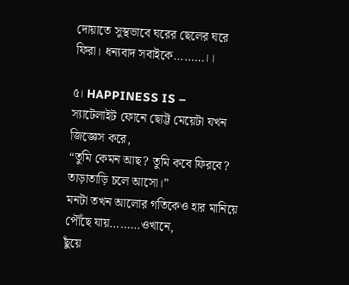দোয়াতে সুস্থভাবে ঘরের ছেলের ঘরে ফিরা। ধন্যবাদ সবাইকে………।।

৫। HAPPINESS IS –
স্যাটেলাইট ফোনে ছোট্ট মেয়েটা যখন জিজ্ঞেস করে,
“তুমি কেমন আছ? তুমি কবে ফিরবে? তাড়াতাড়ি চলে আসো।”
মনটা তখন আলোর গতিকেও হার মানিয়ে পৌঁছে যায়………ওখানে,
ছুঁয়ে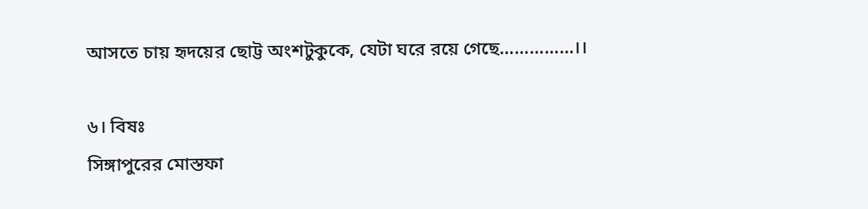আসতে চায় হৃদয়ের ছোট্ট অংশটুকুকে, যেটা ঘরে রয়ে গেছে……………।।

৬। বিষঃ
সিঙ্গাপুরের মোস্তফা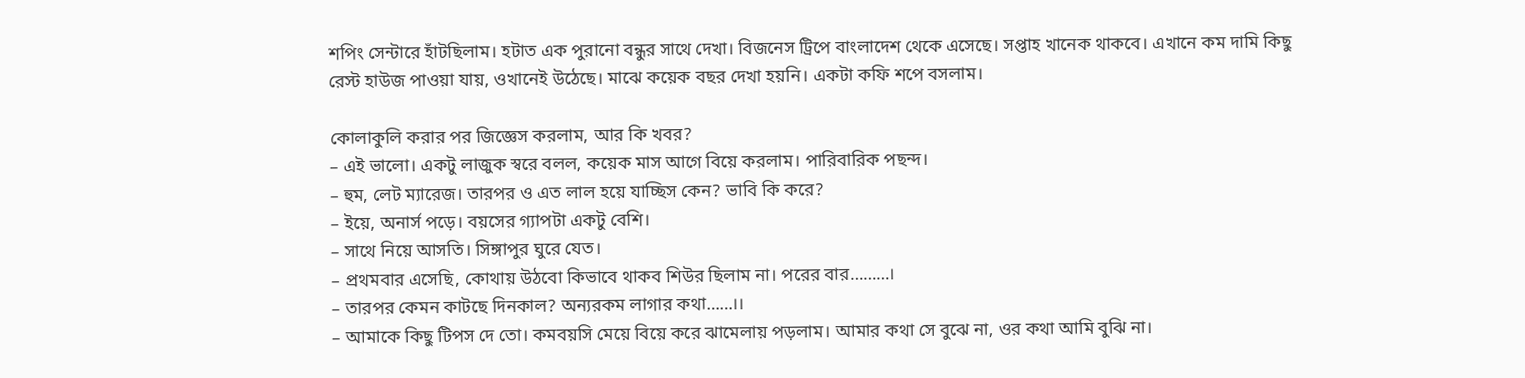শপিং সেন্টারে হাঁটছিলাম। হটাত এক পুরানো বন্ধুর সাথে দেখা। বিজনেস ট্রিপে বাংলাদেশ থেকে এসেছে। সপ্তাহ খানেক থাকবে। এখানে কম দামি কিছু রেস্ট হাউজ পাওয়া যায়, ওখানেই উঠেছে। মাঝে কয়েক বছর দেখা হয়নি। একটা কফি শপে বসলাম।

কোলাকুলি করার পর জিজ্ঞেস করলাম, আর কি খবর?
– এই ভালো। একটু লাজুক স্বরে বলল, কয়েক মাস আগে বিয়ে করলাম। পারিবারিক পছন্দ।
– হুম, লেট ম্যারেজ। তারপর ও এত লাল হয়ে যাচ্ছিস কেন? ভাবি কি করে?
– ইয়ে, অনার্স পড়ে। বয়সের গ্যাপটা একটু বেশি।
– সাথে নিয়ে আসতি। সিঙ্গাপুর ঘুরে যেত।
– প্রথমবার এসেছি, কোথায় উঠবো কিভাবে থাকব শিউর ছিলাম না। পরের বার………।
– তারপর কেমন কাটছে দিনকাল? অন্যরকম লাগার কথা……।।
– আমাকে কিছু টিপস দে তো। কমবয়সি মেয়ে বিয়ে করে ঝামেলায় পড়লাম। আমার কথা সে বুঝে না, ওর কথা আমি বুঝি না।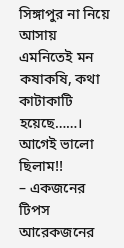সিঙ্গাপুর না নিয়ে আসায় এমনিতেই মন কষাকষি, কথা কাটাকাটি হয়েছে……। আগেই ভালো ছিলাম!!
– একজনের টিপস আরেকজনের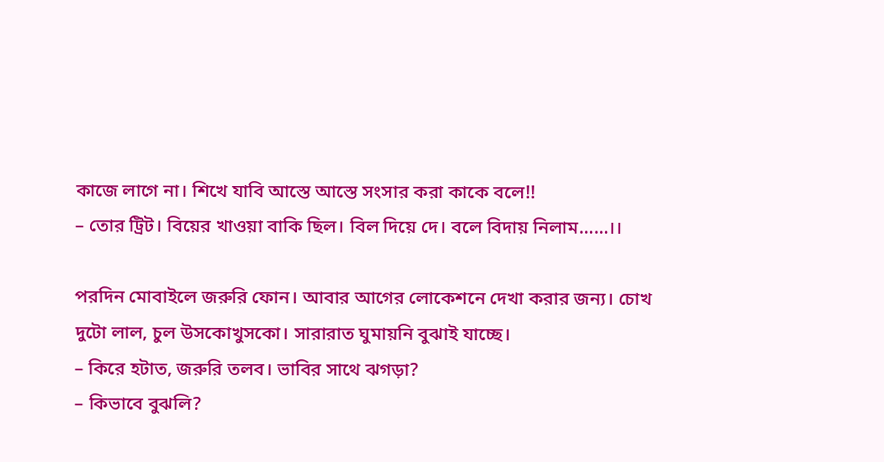কাজে লাগে না। শিখে যাবি আস্তে আস্তে সংসার করা কাকে বলে!!
– তোর ট্রিট। বিয়ের খাওয়া বাকি ছিল। বিল দিয়ে দে। বলে বিদায় নিলাম……।।

পরদিন মোবাইলে জরুরি ফোন। আবার আগের লোকেশনে দেখা করার জন্য। চোখ দুটো লাল, চুল উসকোখুসকো। সারারাত ঘুমায়নি বুঝাই যাচ্ছে।
– কিরে হটাত, জরুরি তলব। ভাবির সাথে ঝগড়া?
– কিভাবে বুঝলি?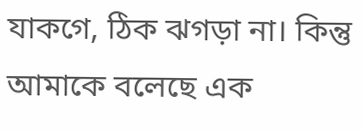যাকগে, ঠিক ঝগড়া না। কিন্তু আমাকে বলেছে এক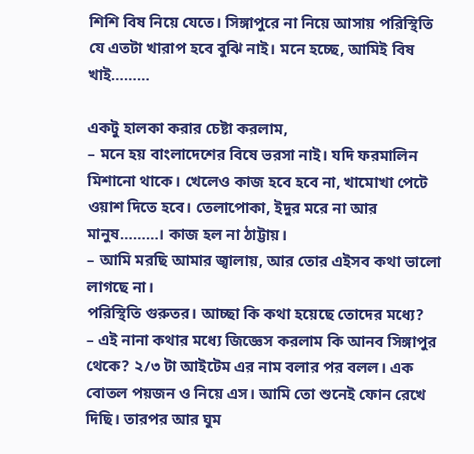শিশি বিষ নিয়ে যেতে। সিঙ্গাপুরে না নিয়ে আসায় পরিস্থিতি যে এতটা খারাপ হবে বুঝি নাই। মনে হচ্ছে, আমিই বিষ খাই………

একটু হালকা করার চেষ্টা করলাম,
– মনে হয় বাংলাদেশের বিষে ভরসা নাই। যদি ফরমালিন মিশানো থাকে। খেলেও কাজ হবে হবে না, খামোখা পেটে ওয়াশ দিতে হবে। তেলাপোকা, ইদুর মরে না আর মানুষ………। কাজ হল না ঠাট্টায়।
– আমি মরছি আমার জ্বালায়, আর তোর এইসব কথা ভালো লাগছে না।
পরিস্থিতি গুরুতর। আচ্ছা কি কথা হয়েছে তোদের মধ্যে?
– এই নানা কথার মধ্যে জিজ্ঞেস করলাম কি আনব সিঙ্গাপুর থেকে? ২/৩ টা আইটেম এর নাম বলার পর বলল। এক বোতল পয়জন ও নিয়ে এস। আমি তো শুনেই ফোন রেখে দিছি। তারপর আর ঘুম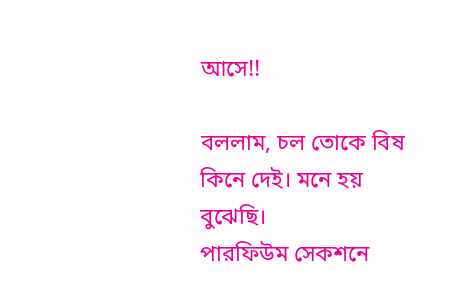আসে!!

বললাম, চল তোকে বিষ কিনে দেই। মনে হয় বুঝেছি।
পারফিউম সেকশনে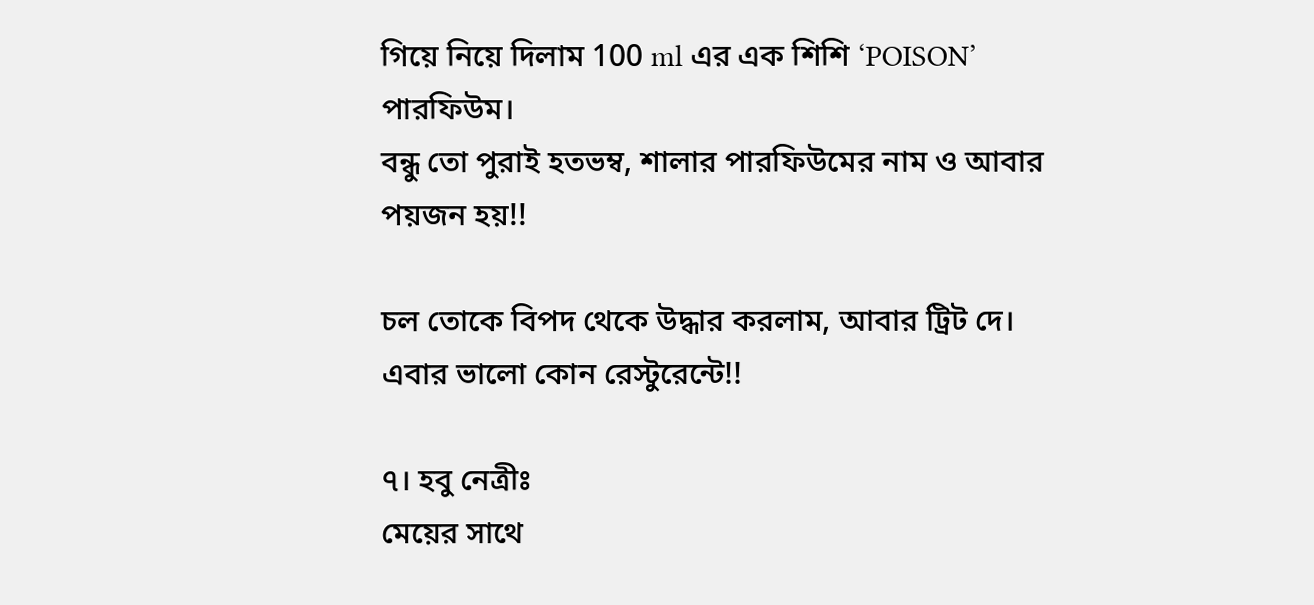গিয়ে নিয়ে দিলাম 100 ml এর এক শিশি ‘POISON’ পারফিউম।
বন্ধু তো পুরাই হতভম্ব, শালার পারফিউমের নাম ও আবার পয়জন হয়!!

চল তোকে বিপদ থেকে উদ্ধার করলাম, আবার ট্রিট দে। এবার ভালো কোন রেস্টুরেন্টে!!

৭। হবু নেত্রীঃ
মেয়ের সাথে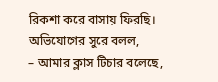রিকশা করে বাসায় ফিরছি। অভিযোগের সুরে বলল,
– আমার ক্লাস টিচার বলেছে,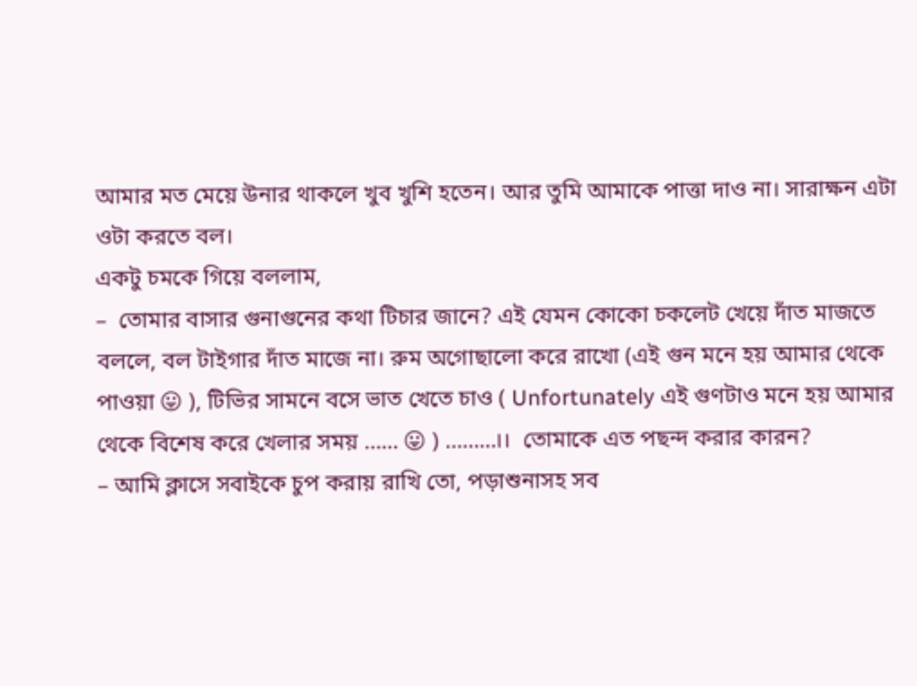আমার মত মেয়ে উনার থাকলে খুব খুশি হতেন। আর তুমি আমাকে পাত্তা দাও না। সারাক্ষন এটা ওটা করতে বল।
একটু চমকে গিয়ে বললাম,
–  তোমার বাসার গুনাগুনের কথা টিচার জানে? এই যেমন কোকো চকলেট খেয়ে দাঁত মাজতে বললে, বল টাইগার দাঁত মাজে না। রুম অগোছালো করে রাখো (এই গুন মনে হয় আমার থেকে পাওয়া 😛 ), টিভির সামনে বসে ভাত খেতে চাও ( Unfortunately এই গুণটাও মনে হয় আমার থেকে বিশেষ করে খেলার সময় …… 😛 ) ………।।  তোমাকে এত পছন্দ করার কারন?
– আমি ক্লাসে সবাইকে চুপ করায় রাখি তো, পড়াশুনাসহ সব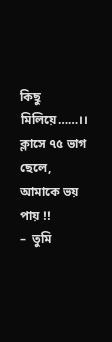কিছু মিলিয়ে……।। ক্লাসে ৭৫ ভাগ ছেলে, আমাকে ভয় পায় !!
–  তুমি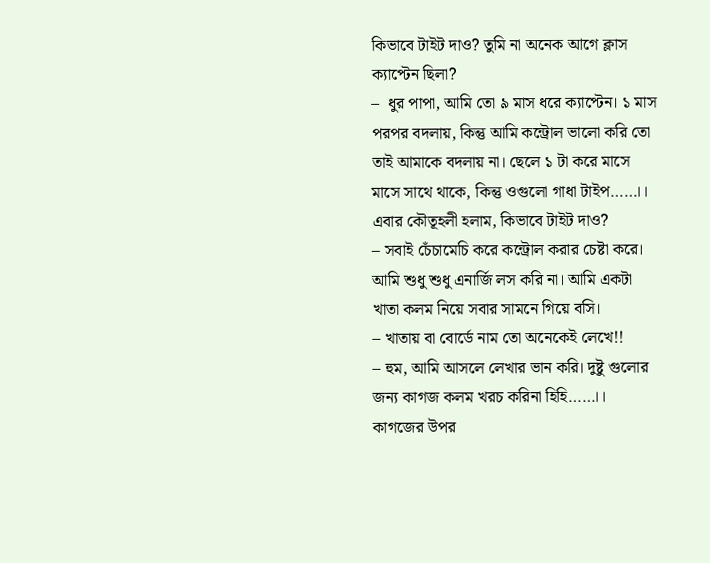কিভাবে টাইট দাও? তুমি না অনেক আগে ক্লাস ক্যাপ্টেন ছিলা?
–  ধুর পাপা, আমি তো ৯ মাস ধরে ক্যাপ্টেন। ১ মাস পরপর বদলায়, কিন্তু আমি কন্ট্রোল ভালো করি তো তাই আমাকে বদলায় না। ছেলে ১ টা করে মাসে মাসে সাথে থাকে, কিন্তু ওগুলো গাধা টাইপ……।।
এবার কৌতূহলী হলাম, কিভাবে টাইট দাও?
– সবাই চেঁচামেচি করে কন্ট্রোল করার চেষ্টা করে। আমি শুধু শুধু এনার্জি লস করি না। আমি একটা খাতা কলম নিয়ে সবার সামনে গিয়ে বসি।
– খাতায় বা বোর্ডে নাম তো অনেকেই লেখে!!
– হুম, আমি আসলে লেখার ভান করি। দুষ্টু গুলোর জন্য কাগজ কলম খরচ করিনা হিহি……।।
কাগজের উপর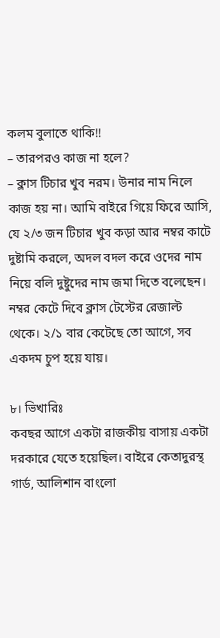কলম বুলাতে থাকি!!
– তারপরও কাজ না হলে?
– ক্লাস টিচার খুব নরম। উনার নাম নিলে কাজ হয় না। আমি বাইরে গিয়ে ফিরে আসি, যে ২/৩ জন টিচার খুব কড়া আর নম্বর কাটে দুষ্টামি করলে, অদল বদল করে ওদের নাম নিয়ে বলি দুষ্টুদের নাম জমা দিতে বলেছেন। নম্বর কেটে দিবে ক্লাস টেস্টের রেজাল্ট থেকে। ২/১ বার কেটেছে তো আগে, সব একদম চুপ হয়ে যায়।

৮। ভিখারিঃ
কবছর আগে একটা রাজকীয় বাসায় একটা দরকারে যেতে হয়েছিল। বাইরে কেতাদুরস্থ গার্ড, আলিশান বাংলো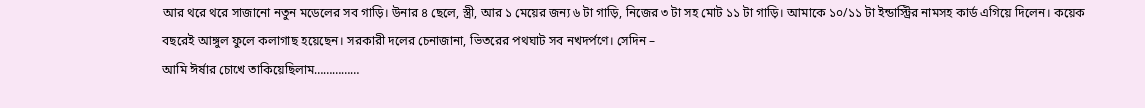আর থরে থরে সাজানো নতুন মডেলের সব গাড়ি। উনার ৪ ছেলে, স্ত্রী, আর ১ মেয়ের জন্য ৬ টা গাড়ি, নিজের ৩ টা সহ মোট ১১ টা গাড়ি। আমাকে ১০/১১ টা ইন্ডাস্ট্রির নামসহ কার্ড এগিয়ে দিলেন। কয়েক বছরেই আঙ্গুল ফুলে কলাগাছ হয়েছেন। সরকারী দলের চেনাজানা, ভিতরের পথঘাট সব নখদর্পণে। সেদিন –
আমি ঈর্ষার চোখে তাকিয়েছিলাম……………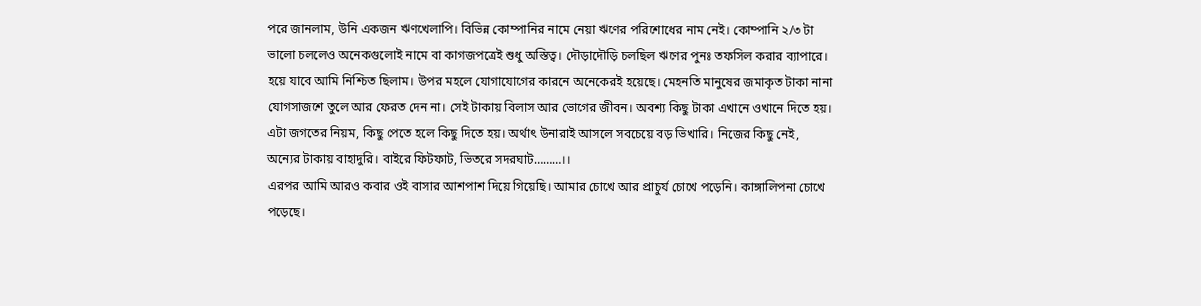পরে জানলাম, উনি একজন ঋণখেলাপি। বিভিন্ন কোম্পানির নামে নেয়া ঋণের পরিশোধের নাম নেই। কোম্পানি ২/৩ টা ভালো চললেও অনেকগুলোই নামে বা কাগজপত্রেই শুধু অস্তিত্ব। দৌড়াদৌড়ি চলছিল ঋণের পুনঃ তফসিল করার ব্যাপারে। হয়ে যাবে আমি নিশ্চিত ছিলাম। উপর মহলে যোগাযোগের কারনে অনেকেরই হয়েছে। মেহনতি মানুষের জমাকৃত টাকা নানা যোগসাজশে তুলে আর ফেরত দেন না। সেই টাকায় বিলাস আর ভোগের জীবন। অবশ্য কিছু টাকা এখানে ওখানে দিতে হয়। এটা জগতের নিয়ম, কিছু পেতে হলে কিছু দিতে হয়। অর্থাৎ উনারাই আসলে সবচেয়ে বড় ভিখারি। নিজের কিছু নেই, অন্যের টাকায় বাহাদুরি। বাইরে ফিটফাট, ভিতরে সদরঘাট………।।
এরপর আমি আরও কবার ওই বাসার আশপাশ দিয়ে গিয়েছি। আমার চোখে আর প্রাচুর্য চোখে পড়েনি। কাঙ্গালিপনা চোখে পড়েছে।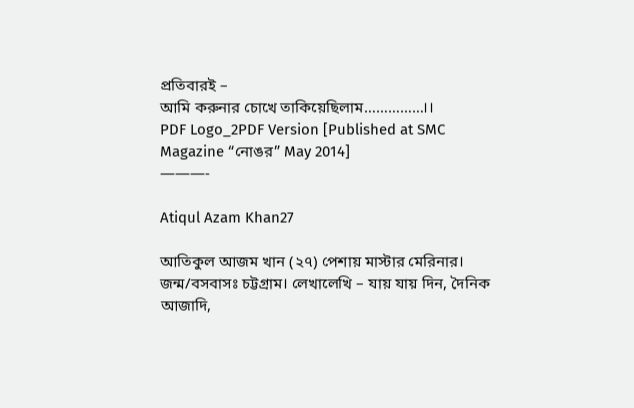প্রতিবারই –
আমি করুনার চোখে তাকিয়েছিলাম……………।।
PDF Logo_2PDF Version [Published at SMC Magazine “নোঙর” May 2014]
———-

Atiqul Azam Khan27

আতিকুল আজম খান (২৭) পেশায় মাস্টার মেরিনার। জন্ম/বসবাসঃ চট্টগ্রাম। লেখালেখি – যায় যায় দিন, দৈনিক আজাদি,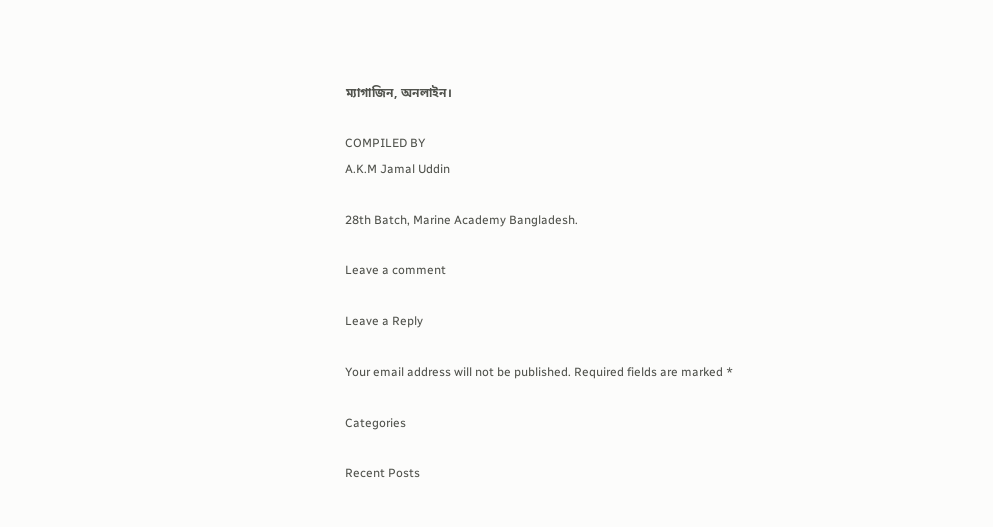ম্যাগাজিন, অনলাইন।

COMPILED BY
A.K.M Jamal Uddin

28th Batch, Marine Academy Bangladesh.

Leave a comment

Leave a Reply

Your email address will not be published. Required fields are marked *

Categories

Recent Posts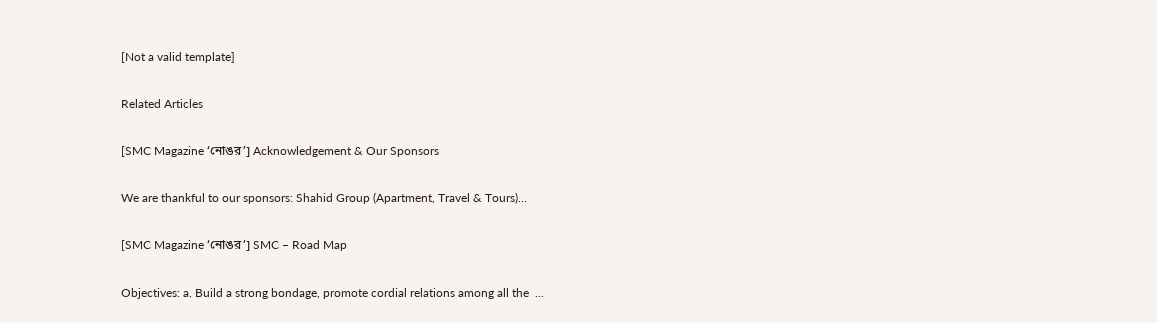[Not a valid template]

Related Articles

[SMC Magazine ‘নোঙর’] Acknowledgement & Our Sponsors

We are thankful to our sponsors: Shahid Group (Apartment, Travel & Tours)...

[SMC Magazine ‘নোঙর’] SMC – Road Map

Objectives: a. Build a strong bondage, promote cordial relations among all the  ...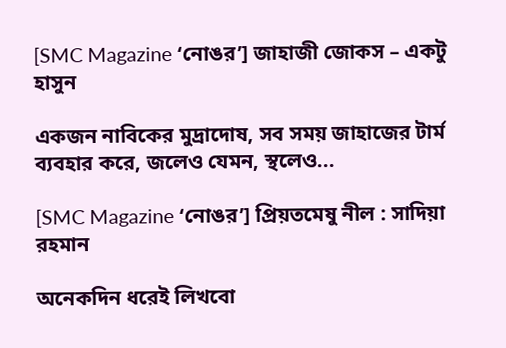[SMC Magazine ‘নোঙর’] জাহাজী জোকস – একটু হাসুন

একজন নাবিকের মুদ্রাদোষ, সব সময় জাহাজের টার্ম ব্যবহার করে, জলেও যেমন, স্থলেও...

[SMC Magazine ‘নোঙর’] প্রিয়তমেষু নীল : সাদিয়া রহমান

অনেকদিন ধরেই লিখবো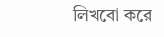লিখবো করে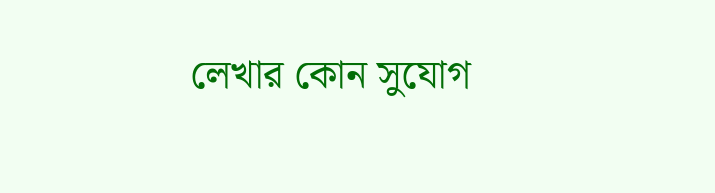লেখার কোন সুযোগ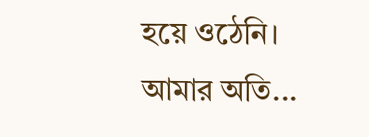হয়ে ওঠেনি। আমার অতি...